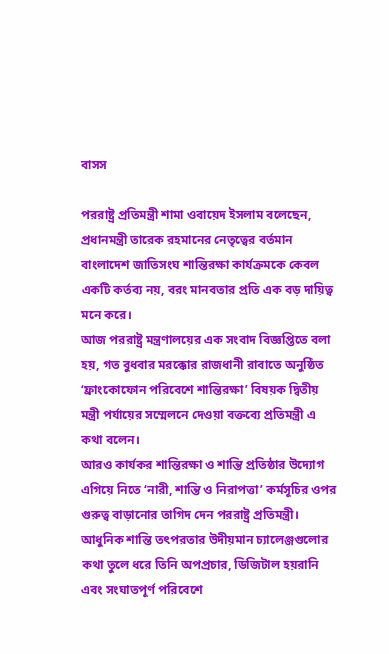বাসস

পররাষ্ট্র প্রতিমন্ত্রী শামা ওবায়েদ ইসলাম বলেছেন, প্রধানমন্ত্রী তারেক রহমানের নেতৃত্বের বর্তমান বাংলাদেশ জাতিসংঘ শান্তিরক্ষা কার্যক্রমকে কেবল একটি কর্তব্য নয়, বরং মানবতার প্রতি এক বড় দায়িত্ব মনে করে।
আজ পররাষ্ট্র মন্ত্রণালয়ের এক সংবাদ বিজ্ঞপ্তিতে বলা হয়, গত বুধবার মরক্কোর রাজধানী রাবাতে অনুষ্ঠিত ‘ফ্রাংকোফোন পরিবেশে শান্তিরক্ষা’ বিষয়ক দ্বিতীয় মন্ত্রী পর্যায়ের সম্মেলনে দেওয়া বক্তব্যে প্রতিমন্ত্রী এ কথা বলেন।
আরও কার্যকর শান্তিরক্ষা ও শান্তি প্রতিষ্ঠার উদ্যোগ এগিয়ে নিতে ‘নারী, শান্তি ও নিরাপত্তা’ কর্মসূচির ওপর গুরুত্ব বাড়ানোর তাগিদ দেন পররাষ্ট্র প্রতিমন্ত্রী।
আধুনিক শান্তি তৎপরতার উদীয়মান চ্যালেঞ্জগুলোর কথা তুলে ধরে তিনি অপপ্রচার, ডিজিটাল হয়রানি এবং সংঘাতপূর্ণ পরিবেশে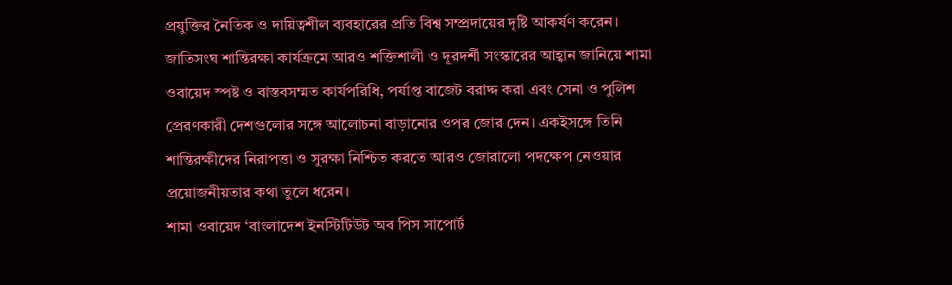প্রযুক্তির নৈতিক ও দায়িত্বশীল ব্যবহারের প্রতি বিশ্ব সম্প্রদায়ের দৃষ্টি আকর্ষণ করেন।
জাতিসংঘ শান্তিরক্ষা কার্যক্রমে আরও শক্তিশালী ও দূরদর্শী সংস্কারের আহ্বান জানিয়ে শামা ওবায়েদ স্পষ্ট ও বাস্তবসম্মত কার্যপরিধি, পর্যাপ্ত বাজেট বরাদ্দ করা এবং সেনা ও পুলিশ প্রেরণকারী দেশগুলোর সঙ্গে আলোচনা বাড়ানোর ওপর জোর দেন। একইসঙ্গে তিনি শান্তিরক্ষীদের নিরাপত্তা ও সুরক্ষা নিশ্চিত করতে আরও জোরালো পদক্ষেপ নেওয়ার প্রয়োজনীয়তার কথা তুলে ধরেন।
শামা ওবায়েদ ‘বাংলাদেশ ইনস্টিটিউট অব পিস সাপোর্ট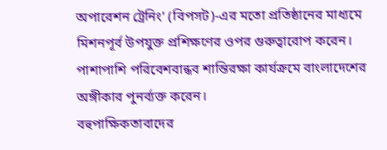অপারেশন ট্রেনিং’ (বিপসট)-এর মতো প্রতিষ্ঠানের মাধ্যমে মিশনপূর্ব উপযুক্ত প্রশিক্ষণের ওপর গুরুত্বারোপ করেন। পাশাপাশি পরিবেশবান্ধব শান্তিরক্ষা কার্যক্রমে বাংলাদেশের অঙ্গীকার পুনর্ব্যক্ত করেন।
বহুপাক্ষিকতাবাদের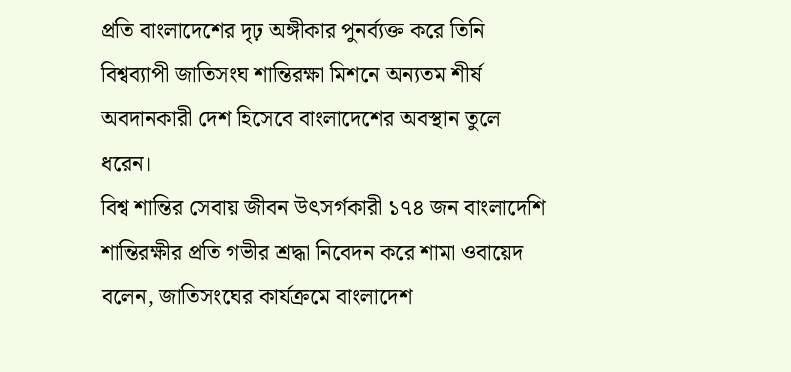প্রতি বাংলাদেশের দৃঢ় অঙ্গীকার পুনর্ব্যক্ত করে তিনি বিশ্বব্যাপী জাতিসংঘ শান্তিরক্ষা মিশনে অন্যতম শীর্ষ অবদানকারী দেশ হিসেবে বাংলাদেশের অবস্থান তুলে ধরেন।
বিশ্ব শান্তির সেবায় জীবন উৎসর্গকারী ১৭৪ জন বাংলাদেশি শান্তিরক্ষীর প্রতি গভীর শ্রদ্ধা নিবেদন করে শামা ওবায়েদ বলেন, জাতিসংঘের কার্যক্রমে বাংলাদেশ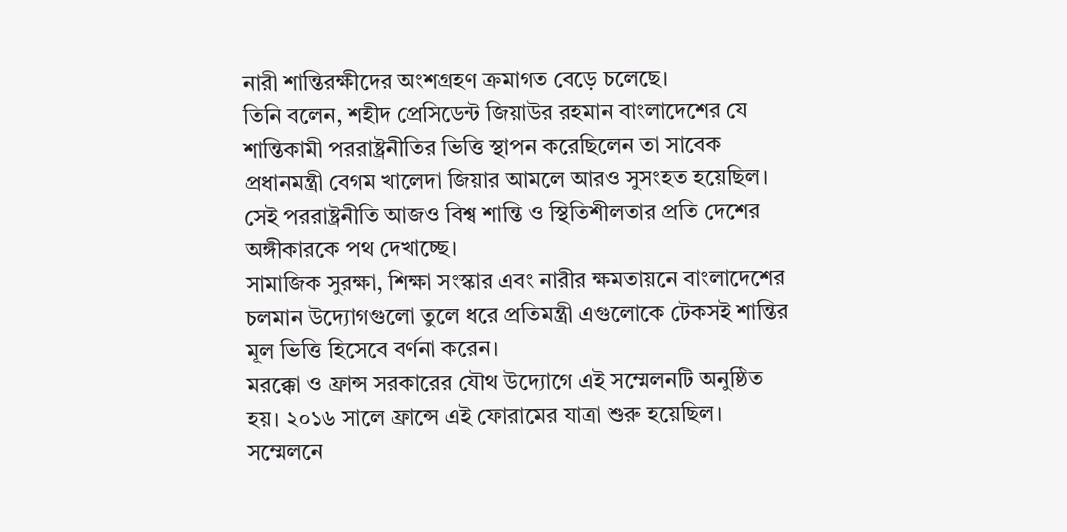নারী শান্তিরক্ষীদের অংশগ্রহণ ক্রমাগত বেড়ে চলেছে।
তিনি বলেন, শহীদ প্রেসিডেন্ট জিয়াউর রহমান বাংলাদেশের যে শান্তিকামী পররাষ্ট্রনীতির ভিত্তি স্থাপন করেছিলেন তা সাবেক প্রধানমন্ত্রী বেগম খালেদা জিয়ার আমলে আরও সুসংহত হয়েছিল। সেই পররাষ্ট্রনীতি আজও বিশ্ব শান্তি ও স্থিতিশীলতার প্রতি দেশের অঙ্গীকারকে পথ দেখাচ্ছে।
সামাজিক সুরক্ষা, শিক্ষা সংস্কার এবং নারীর ক্ষমতায়নে বাংলাদেশের চলমান উদ্যোগগুলো তুলে ধরে প্রতিমন্ত্রী এগুলোকে টেকসই শান্তির মূল ভিত্তি হিসেবে বর্ণনা করেন।
মরক্কো ও ফ্রান্স সরকারের যৌথ উদ্যোগে এই সম্মেলনটি অনুষ্ঠিত হয়। ২০১৬ সালে ফ্রান্সে এই ফোরামের যাত্রা শুরু হয়েছিল।
সম্মেলনে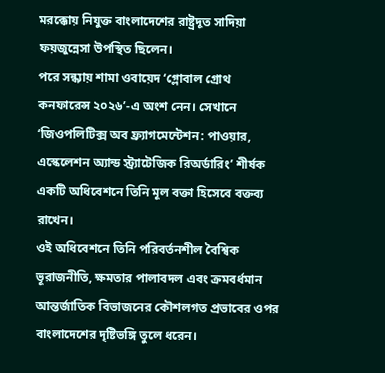মরক্কোয় নিযুক্ত বাংলাদেশের রাষ্ট্রদূত সাদিয়া ফয়জুন্নেসা উপস্থিত ছিলেন।
পরে সন্ধ্যায় শামা ওবায়েদ ‘গ্লোবাল গ্রোথ কনফারেন্স ২০২৬’-এ অংশ নেন। সেখানে ‘জিওপলিটিক্স অব ফ্র্যাগমেন্টেশন: পাওয়ার, এস্কেলেশন অ্যান্ড স্ট্র্যাটেজিক রিঅর্ডারিং’ শীর্ষক একটি অধিবেশনে তিনি মূল বক্তা হিসেবে বক্তব্য রাখেন।
ওই অধিবেশনে তিনি পরিবর্তনশীল বৈশ্বিক ভূরাজনীতি, ক্ষমতার পালাবদল এবং ক্রমবর্ধমান আন্তর্জাতিক বিভাজনের কৌশলগত প্রভাবের ওপর বাংলাদেশের দৃষ্টিভঙ্গি তুলে ধরেন।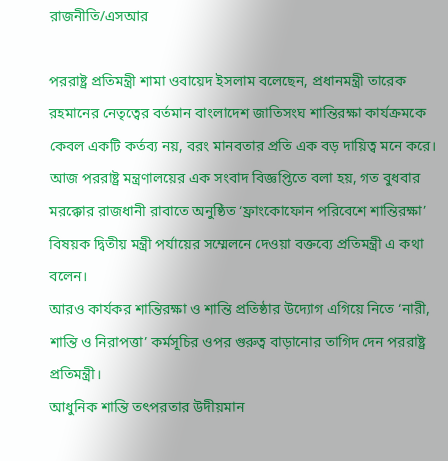রাজনীতি/এসআর

পররাষ্ট্র প্রতিমন্ত্রী শামা ওবায়েদ ইসলাম বলেছেন, প্রধানমন্ত্রী তারেক রহমানের নেতৃত্বের বর্তমান বাংলাদেশ জাতিসংঘ শান্তিরক্ষা কার্যক্রমকে কেবল একটি কর্তব্য নয়, বরং মানবতার প্রতি এক বড় দায়িত্ব মনে করে।
আজ পররাষ্ট্র মন্ত্রণালয়ের এক সংবাদ বিজ্ঞপ্তিতে বলা হয়, গত বুধবার মরক্কোর রাজধানী রাবাতে অনুষ্ঠিত ‘ফ্রাংকোফোন পরিবেশে শান্তিরক্ষা’ বিষয়ক দ্বিতীয় মন্ত্রী পর্যায়ের সম্মেলনে দেওয়া বক্তব্যে প্রতিমন্ত্রী এ কথা বলেন।
আরও কার্যকর শান্তিরক্ষা ও শান্তি প্রতিষ্ঠার উদ্যোগ এগিয়ে নিতে ‘নারী, শান্তি ও নিরাপত্তা’ কর্মসূচির ওপর গুরুত্ব বাড়ানোর তাগিদ দেন পররাষ্ট্র প্রতিমন্ত্রী।
আধুনিক শান্তি তৎপরতার উদীয়মান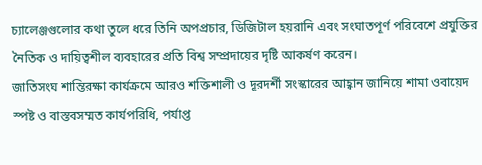চ্যালেঞ্জগুলোর কথা তুলে ধরে তিনি অপপ্রচার, ডিজিটাল হয়রানি এবং সংঘাতপূর্ণ পরিবেশে প্রযুক্তির নৈতিক ও দায়িত্বশীল ব্যবহারের প্রতি বিশ্ব সম্প্রদায়ের দৃষ্টি আকর্ষণ করেন।
জাতিসংঘ শান্তিরক্ষা কার্যক্রমে আরও শক্তিশালী ও দূরদর্শী সংস্কারের আহ্বান জানিয়ে শামা ওবায়েদ স্পষ্ট ও বাস্তবসম্মত কার্যপরিধি, পর্যাপ্ত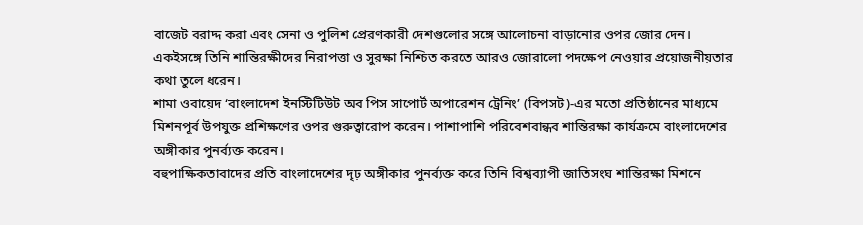বাজেট বরাদ্দ করা এবং সেনা ও পুলিশ প্রেরণকারী দেশগুলোর সঙ্গে আলোচনা বাড়ানোর ওপর জোর দেন। একইসঙ্গে তিনি শান্তিরক্ষীদের নিরাপত্তা ও সুরক্ষা নিশ্চিত করতে আরও জোরালো পদক্ষেপ নেওয়ার প্রয়োজনীয়তার কথা তুলে ধরেন।
শামা ওবায়েদ ‘বাংলাদেশ ইনস্টিটিউট অব পিস সাপোর্ট অপারেশন ট্রেনিং’ (বিপসট)-এর মতো প্রতিষ্ঠানের মাধ্যমে মিশনপূর্ব উপযুক্ত প্রশিক্ষণের ওপর গুরুত্বারোপ করেন। পাশাপাশি পরিবেশবান্ধব শান্তিরক্ষা কার্যক্রমে বাংলাদেশের অঙ্গীকার পুনর্ব্যক্ত করেন।
বহুপাক্ষিকতাবাদের প্রতি বাংলাদেশের দৃঢ় অঙ্গীকার পুনর্ব্যক্ত করে তিনি বিশ্বব্যাপী জাতিসংঘ শান্তিরক্ষা মিশনে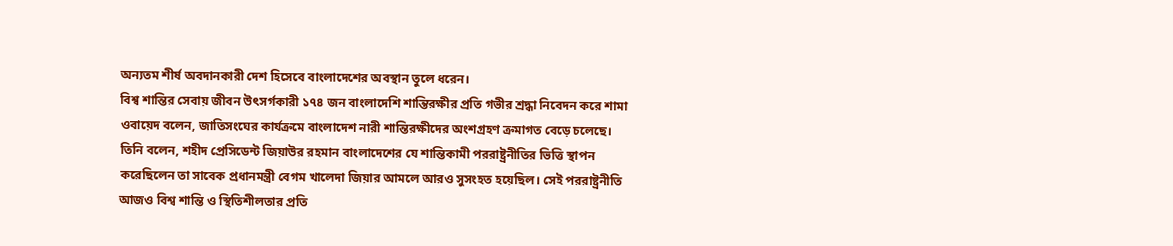অন্যতম শীর্ষ অবদানকারী দেশ হিসেবে বাংলাদেশের অবস্থান তুলে ধরেন।
বিশ্ব শান্তির সেবায় জীবন উৎসর্গকারী ১৭৪ জন বাংলাদেশি শান্তিরক্ষীর প্রতি গভীর শ্রদ্ধা নিবেদন করে শামা ওবায়েদ বলেন, জাতিসংঘের কার্যক্রমে বাংলাদেশ নারী শান্তিরক্ষীদের অংশগ্রহণ ক্রমাগত বেড়ে চলেছে।
তিনি বলেন, শহীদ প্রেসিডেন্ট জিয়াউর রহমান বাংলাদেশের যে শান্তিকামী পররাষ্ট্রনীতির ভিত্তি স্থাপন করেছিলেন তা সাবেক প্রধানমন্ত্রী বেগম খালেদা জিয়ার আমলে আরও সুসংহত হয়েছিল। সেই পররাষ্ট্রনীতি আজও বিশ্ব শান্তি ও স্থিতিশীলতার প্রতি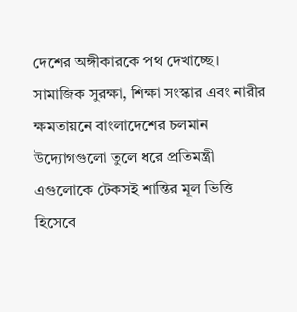দেশের অঙ্গীকারকে পথ দেখাচ্ছে।
সামাজিক সুরক্ষা, শিক্ষা সংস্কার এবং নারীর ক্ষমতায়নে বাংলাদেশের চলমান উদ্যোগগুলো তুলে ধরে প্রতিমন্ত্রী এগুলোকে টেকসই শান্তির মূল ভিত্তি হিসেবে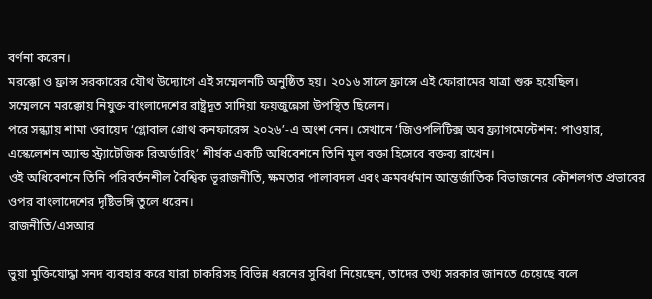বর্ণনা করেন।
মরক্কো ও ফ্রান্স সরকারের যৌথ উদ্যোগে এই সম্মেলনটি অনুষ্ঠিত হয়। ২০১৬ সালে ফ্রান্সে এই ফোরামের যাত্রা শুরু হয়েছিল।
সম্মেলনে মরক্কোয় নিযুক্ত বাংলাদেশের রাষ্ট্রদূত সাদিয়া ফয়জুন্নেসা উপস্থিত ছিলেন।
পরে সন্ধ্যায় শামা ওবায়েদ ‘গ্লোবাল গ্রোথ কনফারেন্স ২০২৬’-এ অংশ নেন। সেখানে ‘জিওপলিটিক্স অব ফ্র্যাগমেন্টেশন: পাওয়ার, এস্কেলেশন অ্যান্ড স্ট্র্যাটেজিক রিঅর্ডারিং’ শীর্ষক একটি অধিবেশনে তিনি মূল বক্তা হিসেবে বক্তব্য রাখেন।
ওই অধিবেশনে তিনি পরিবর্তনশীল বৈশ্বিক ভূরাজনীতি, ক্ষমতার পালাবদল এবং ক্রমবর্ধমান আন্তর্জাতিক বিভাজনের কৌশলগত প্রভাবের ওপর বাংলাদেশের দৃষ্টিভঙ্গি তুলে ধরেন।
রাজনীতি/এসআর

ভুয়া মুক্তিযোদ্ধা সনদ ব্যবহার করে যারা চাকরিসহ বিভিন্ন ধরনের সুবিধা নিয়েছেন, তাদের তথ্য সরকার জানতে চেয়েছে বলে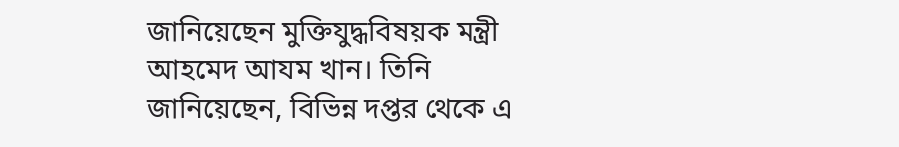জানিয়েছেন মুক্তিযুদ্ধবিষয়ক মন্ত্রী আহমেদ আযম খান। তিনি জানিয়েছেন, বিভিন্ন দপ্তর থেকে এ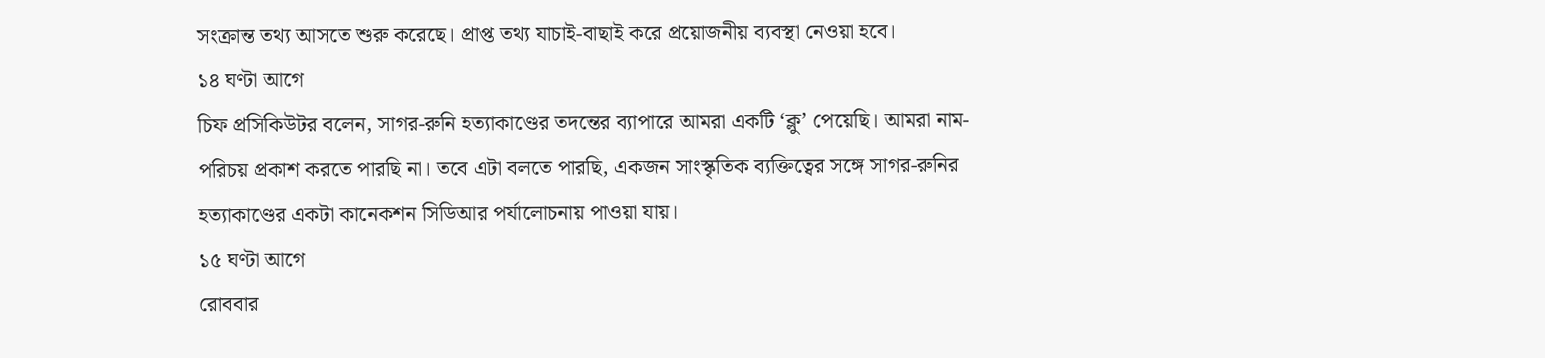সংক্রান্ত তথ্য আসতে শুরু করেছে। প্রাপ্ত তথ্য যাচাই-বাছাই করে প্রয়োজনীয় ব্যবস্থা নেওয়া হবে।
১৪ ঘণ্টা আগে
চিফ প্রসিকিউটর বলেন, সাগর-রুনি হত্যাকাণ্ডের তদন্তের ব্যাপারে আমরা একটি ‘ক্লু’ পেয়েছি। আমরা নাম-পরিচয় প্রকাশ করতে পারছি না। তবে এটা বলতে পারছি, একজন সাংস্কৃতিক ব্যক্তিত্বের সঙ্গে সাগর-রুনির হত্যাকাণ্ডের একটা কানেকশন সিডিআর পর্যালোচনায় পাওয়া যায়।
১৫ ঘণ্টা আগে
রোববার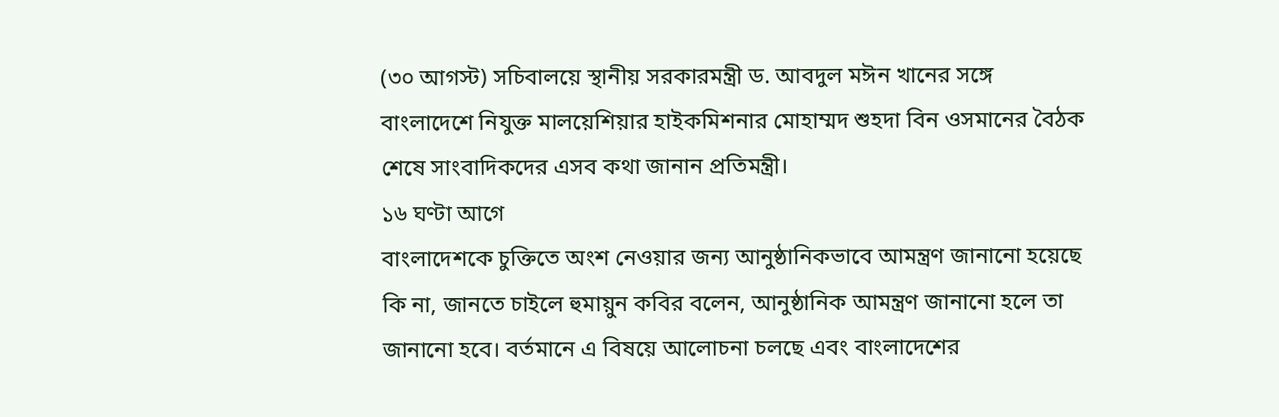(৩০ আগস্ট) সচিবালয়ে স্থানীয় সরকারমন্ত্রী ড. আবদুল মঈন খানের সঙ্গে বাংলাদেশে নিযুক্ত মালয়েশিয়ার হাইকমিশনার মোহাম্মদ শুহদা বিন ওসমানের বৈঠক শেষে সাংবাদিকদের এসব কথা জানান প্রতিমন্ত্রী।
১৬ ঘণ্টা আগে
বাংলাদেশকে চুক্তিতে অংশ নেওয়ার জন্য আনুষ্ঠানিকভাবে আমন্ত্রণ জানানো হয়েছে কি না, জানতে চাইলে হুমায়ুন কবির বলেন, আনুষ্ঠানিক আমন্ত্রণ জানানো হলে তা জানানো হবে। বর্তমানে এ বিষয়ে আলোচনা চলছে এবং বাংলাদেশের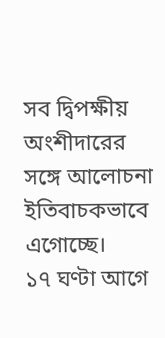সব দ্বিপক্ষীয় অংশীদারের সঙ্গে আলোচনা ইতিবাচকভাবে এগোচ্ছে।
১৭ ঘণ্টা আগে